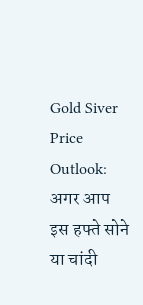Gold Siver Price Outlook: अगर आप इस हफ्ते सोने या चांदी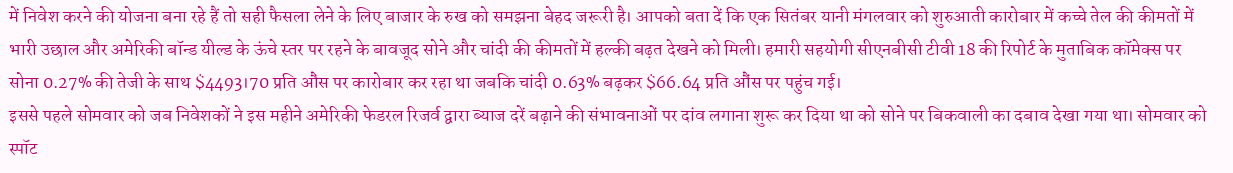में निवेश करने की योजना बना रहे हैं तो सही फैसला लेने के लिए बाजार के रुख को समझना बेहद जरूरी है। आपको बता दें कि एक सितंबर यानी मंगलवार को शुरुआती कारोबार में कच्चे तेल की कीमतों में भारी उछाल और अमेरिकी बॉन्ड यील्ड के ऊंचे स्तर पर रहने के बावजूद सोने और चांदी की कीमतों में हल्की बढ़त देखने को मिली। हमारी सहयोगी सीएनबीसी टीवी 18 की रिपोर्ट के मुताबिक कॉमेक्स पर सोना 0.27% की तेजी के साथ $4493।70 प्रति औंस पर कारोबार कर रहा था जबकि चांदी 0.63% बढ़कर $66.64 प्रति औंस पर पहुंच गई।
इससे पहले सोमवार को जब निवेशकों ने इस महीने अमेरिकी फेडरल रिजर्व द्वारा ब्याज दरें बढ़ाने की संभावनाओं पर दांव लगाना शुरू कर दिया था को सोने पर बिकवाली का दबाव देखा गया था। सोमवार को स्पॉट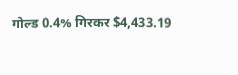गोल्ड 0.4% गिरकर $4,433.19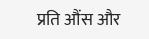प्रति औंस और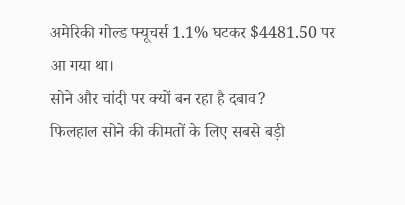अमेरिकी गोल्ड फ्यूचर्स 1.1% घटकर $4481.50 पर आ गया था।
सोने और चांदी पर क्यों बन रहा है दबाव?
फिलहाल सोने की कीमतों के लिए सबसे बड़ी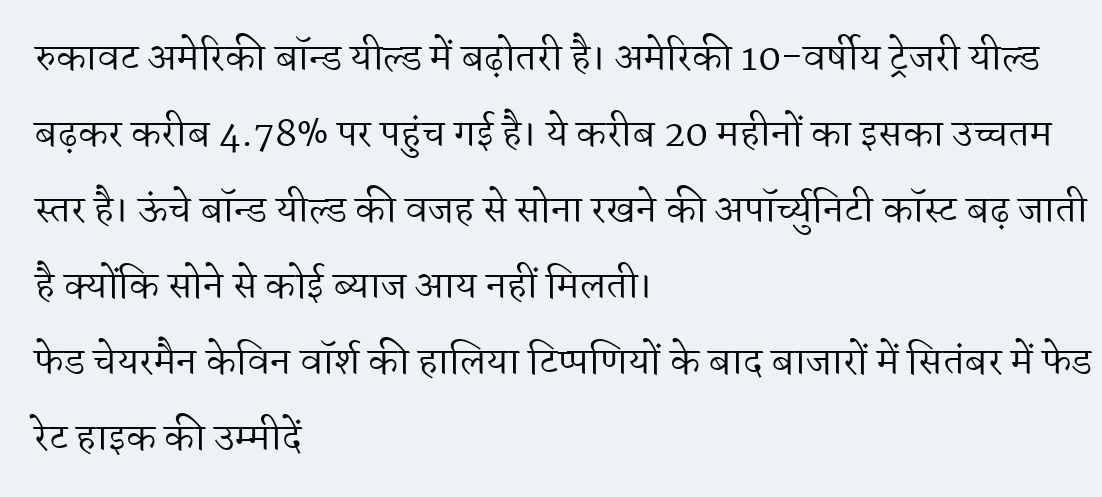रुकावट अमेरिकी बॉन्ड यील्ड में बढ़ोतरी है। अमेरिकी 10-वर्षीय ट्रेजरी यील्ड बढ़कर करीब 4.78% पर पहुंच गई है। ये करीब 20 महीनों का इसका उच्चतम स्तर है। ऊंचे बॉन्ड यील्ड की वजह से सोना रखने की अपॉर्च्युनिटी कॉस्ट बढ़ जाती है क्योंकि सोने से कोई ब्याज आय नहीं मिलती।
फेड चेयरमैन केविन वॉर्श की हालिया टिप्पणियों के बाद बाजारों में सितंबर में फेड रेट हाइक की उम्मीदें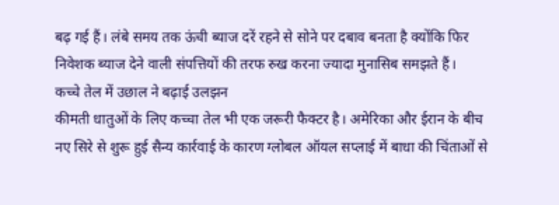बढ़ गई हैं। लंबे समय तक ऊंची ब्याज दरें रहने से सोने पर दबाव बनता है क्योंकि फिर निवेशक ब्याज देने वाली संपत्तियों की तरफ रुख करना ज्यादा मुनासिब समझते हैं।
कच्चे तेल में उछाल ने बढ़ाई उलझन
कीमती धातुओं के लिए कच्चा तेल भी एक जरूरी फैक्टर है। अमेरिका और ईरान के बीच नए सिरे से शुरू हुई सैन्य कार्रवाई के कारण ग्लोबल ऑयल सप्लाई में बाधा की चिंताओं से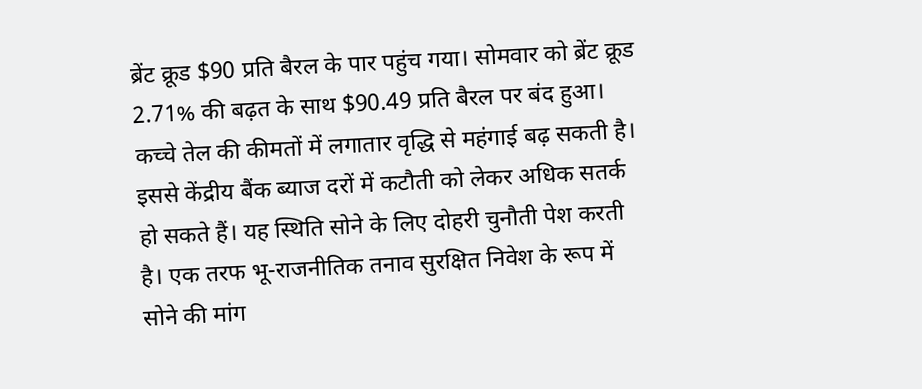ब्रेंट क्रूड $90 प्रति बैरल के पार पहुंच गया। सोमवार को ब्रेंट क्रूड 2.71% की बढ़त के साथ $90.49 प्रति बैरल पर बंद हुआ।
कच्चे तेल की कीमतों में लगातार वृद्धि से महंगाई बढ़ सकती है। इससे केंद्रीय बैंक ब्याज दरों में कटौती को लेकर अधिक सतर्क हो सकते हैं। यह स्थिति सोने के लिए दोहरी चुनौती पेश करती है। एक तरफ भू-राजनीतिक तनाव सुरक्षित निवेश के रूप में सोने की मांग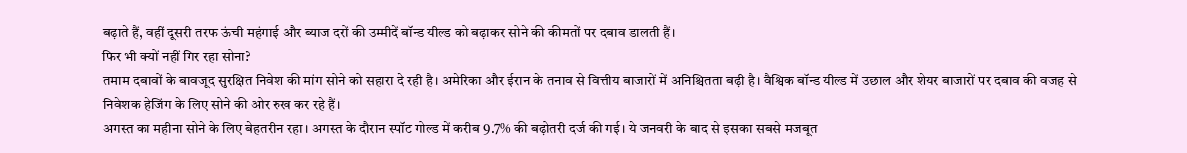बढ़ाते हैं, वहीं दूसरी तरफ ऊंची महंगाई और ब्याज दरों की उम्मीदें बॉन्ड यील्ड को बढ़ाकर सोने की कीमतों पर दबाव डालती हैं।
फिर भी क्यों नहीं गिर रहा सोना?
तमाम दबावों के बावजूद सुरक्षित निवेश की मांग सोने को सहारा दे रही है। अमेरिका और ईरान के तनाव से वित्तीय बाजारों में अनिश्चितता बढ़ी है। वैश्विक बॉन्ड यील्ड में उछाल और शेयर बाजारों पर दबाव की वजह से निवेशक हेजिंग के लिए सोने की ओर रुख कर रहे हैं।
अगस्त का महीना सोने के लिए बेहतरीन रहा। अगस्त के दौरान स्पॉट गोल्ड में करीब 9.7% की बढ़ोतरी दर्ज की गई। ये जनवरी के बाद से इसका सबसे मजबूत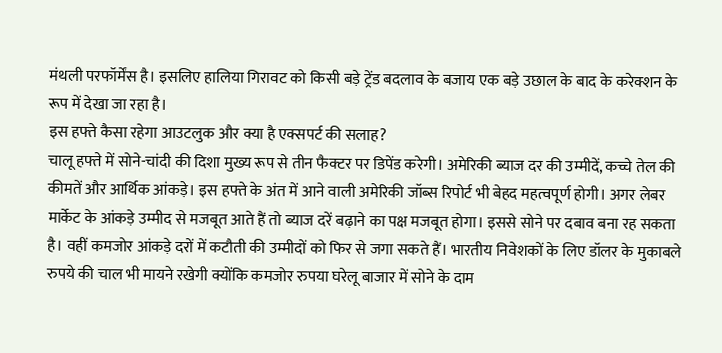मंथली परफॉर्मेंस है। इसलिए हालिया गिरावट को किसी बड़े ट्रेंड बदलाव के बजाय एक बड़े उछाल के बाद के करेक्शन के रूप में देखा जा रहा है।
इस हफ्ते कैसा रहेगा आउटलुक और क्या है एक्सपर्ट की सलाह?
चालू हफ्ते में सोने-चांदी की दिशा मुख्य रूप से तीन फैक्टर पर डिपेंड करेगी। अमेरिकी ब्याज दर की उम्मीदें, कच्चे तेल की कीमतें और आर्थिक आंकड़े। इस हफ्ते के अंत में आने वाली अमेरिकी जॉब्स रिपोर्ट भी बेहद महत्वपूर्ण होगी। अगर लेबर मार्केट के आंकड़े उम्मीद से मजबूत आते हैं तो ब्याज दरें बढ़ाने का पक्ष मजबूत होगा। इससे सोने पर दबाव बना रह सकता है। वहीं कमजोर आंकड़े दरों में कटौती की उम्मीदों को फिर से जगा सकते हैं। भारतीय निवेशकों के लिए डॉलर के मुकाबले रुपये की चाल भी मायने रखेगी क्योंकि कमजोर रुपया घरेलू बाजार में सोने के दाम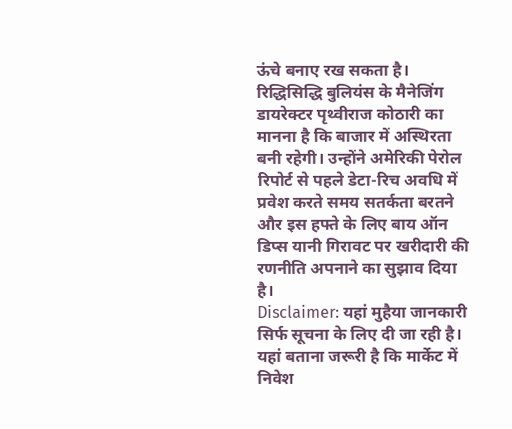ऊंचे बनाए रख सकता है।
रिद्धिसिद्धि बुलियंस के मैनेजिंग डायरेक्टर पृथ्वीराज कोठारी का मानना है कि बाजार में अस्थिरता बनी रहेगी। उन्होंने अमेरिकी पेरोल रिपोर्ट से पहले डेटा-रिच अवधि में प्रवेश करते समय सतर्कता बरतने और इस हफ्ते के लिए बाय ऑन डिप्स यानी गिरावट पर खरीदारी की रणनीति अपनाने का सुझाव दिया है।
Disclaimer: यहां मुहैया जानकारी सिर्फ सूचना के लिए दी जा रही है। यहां बताना जरूरी है कि मार्केट में निवेश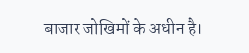बाजार जोखिमों के अधीन है।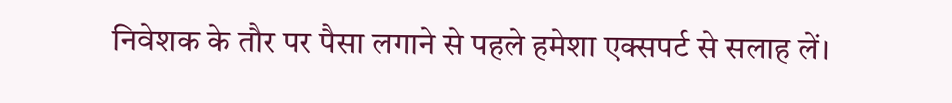निवेशक के तौर पर पैसा लगाने से पहले हमेशा एक्सपर्ट से सलाह लें।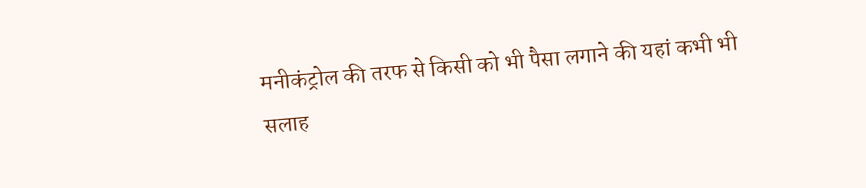मनीकंट्रोल की तरफ से किसी को भी पैसा लगाने की यहां कभी भी सलाह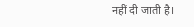नहीं दी जाती है।